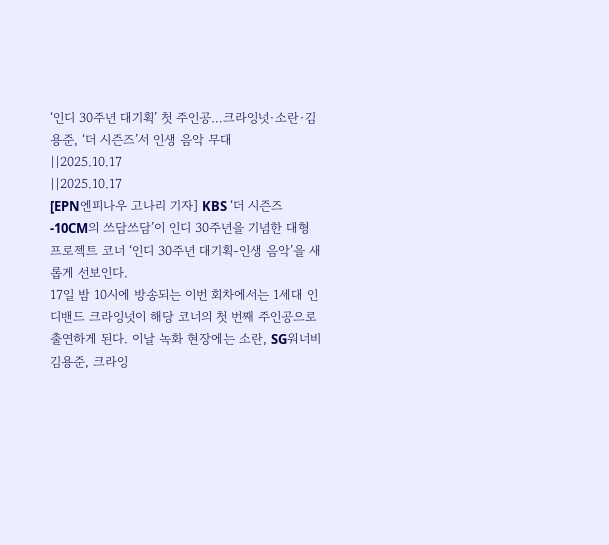‘인디 30주년 대기획’ 첫 주인공…크라잉넛·소란·김용준, ‘더 시즌즈’서 인생 음악 무대
||2025.10.17
||2025.10.17
[EPN엔피나우 고나리 기자] KBS ‘더 시즌즈-10CM의 쓰담쓰담’이 인디 30주년을 기념한 대형 프로젝트 코너 ‘인디 30주년 대기획-인생 음악’을 새롭게 선보인다.
17일 밤 10시에 방송되는 이번 회차에서는 1세대 인디밴드 크라잉넛이 해당 코너의 첫 번째 주인공으로 출연하게 된다. 이날 녹화 현장에는 소란, SG워너비 김용준, 크라잉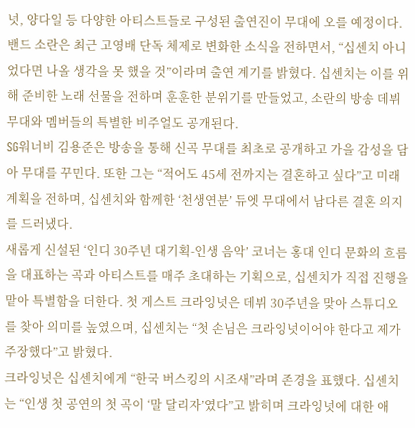넛, 양다일 등 다양한 아티스트들로 구성된 출연진이 무대에 오를 예정이다.
밴드 소란은 최근 고영배 단독 체제로 변화한 소식을 전하면서, “십센치 아니었다면 나올 생각을 못 했을 것”이라며 출연 계기를 밝혔다. 십센치는 이를 위해 준비한 노래 선물을 전하며 훈훈한 분위기를 만들었고, 소란의 방송 데뷔 무대와 멤버들의 특별한 비주얼도 공개된다.
SG워너비 김용준은 방송을 통해 신곡 무대를 최초로 공개하고 가을 감성을 담아 무대를 꾸민다. 또한 그는 “적어도 45세 전까지는 결혼하고 싶다”고 미래 계획을 전하며, 십센치와 함께한 ‘천생연분’ 듀엣 무대에서 남다른 결혼 의지를 드러냈다.
새롭게 신설된 ‘인디 30주년 대기획-인생 음악’ 코너는 홍대 인디 문화의 흐름을 대표하는 곡과 아티스트를 매주 초대하는 기획으로, 십센치가 직접 진행을 맡아 특별함을 더한다. 첫 게스트 크라잉넛은 데뷔 30주년을 맞아 스튜디오를 찾아 의미를 높였으며, 십센치는 “첫 손님은 크라잉넛이어야 한다고 제가 주장했다”고 밝혔다.
크라잉넛은 십센치에게 “한국 버스킹의 시조새”라며 존경을 표했다. 십센치는 “인생 첫 공연의 첫 곡이 ‘말 달리자’였다”고 밝히며 크라잉넛에 대한 애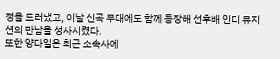정을 드러냈고, 이날 신곡 무대에도 함께 등장해 선후배 인디 뮤지션의 만남을 성사시켰다.
또한 양다일은 최근 소속사에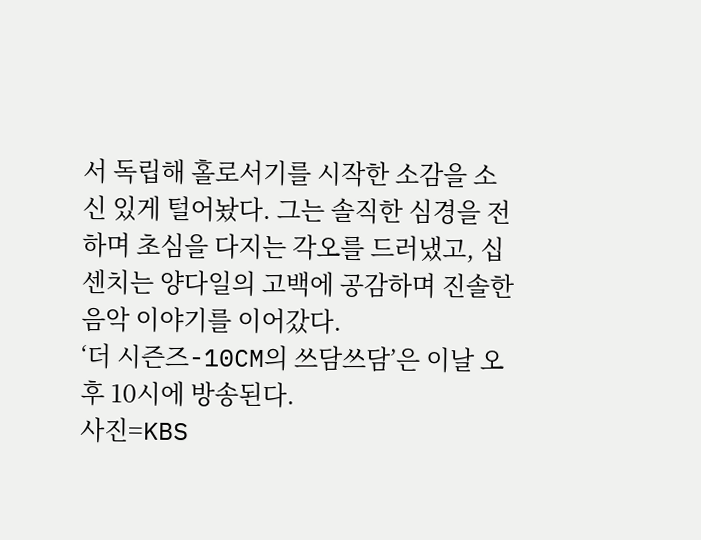서 독립해 홀로서기를 시작한 소감을 소신 있게 털어놨다. 그는 솔직한 심경을 전하며 초심을 다지는 각오를 드러냈고, 십센치는 양다일의 고백에 공감하며 진솔한 음악 이야기를 이어갔다.
‘더 시즌즈-10CM의 쓰담쓰담’은 이날 오후 10시에 방송된다.
사진=KBS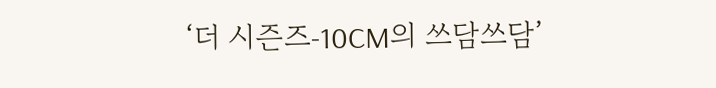‘더 시즌즈-10CM의 쓰담쓰담’